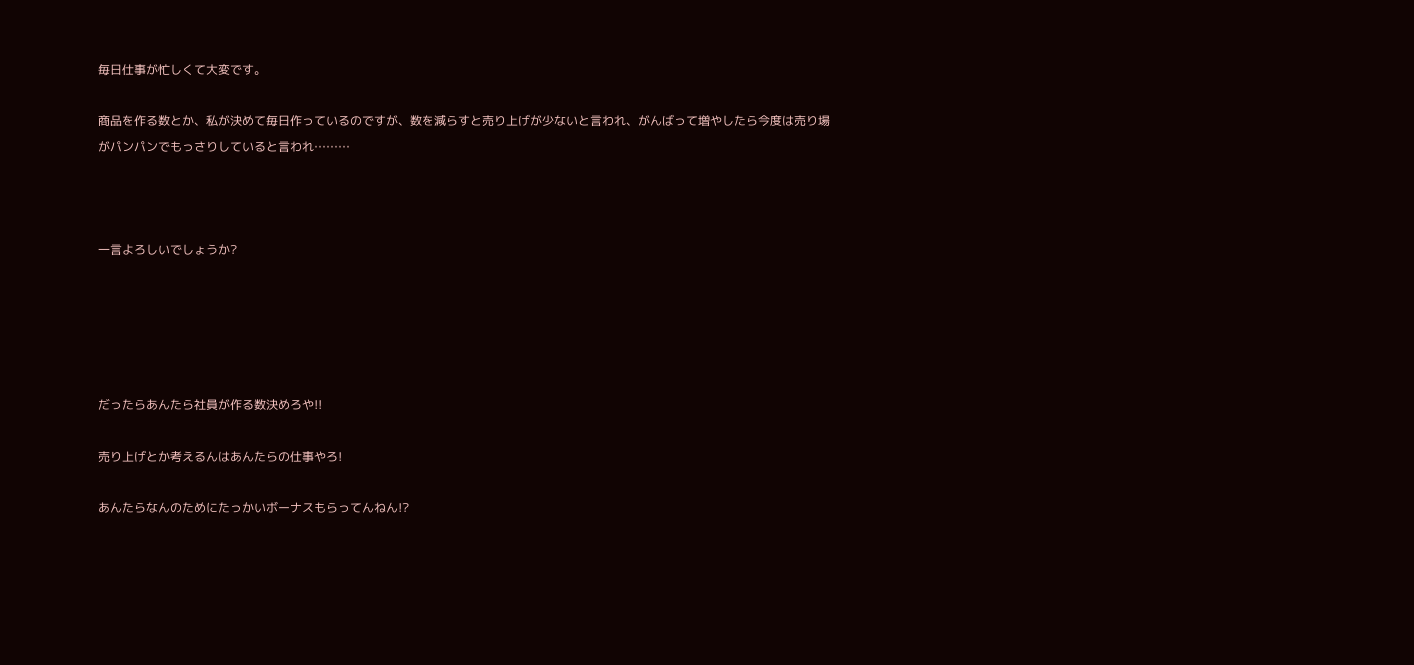毎日仕事が忙しくて大変です。

商品を作る数とか、私が決めて毎日作っているのですが、数を減らすと売り上げが少ないと言われ、がんばって増やしたら今度は売り場がパンパンでもっさりしていると言われ………



一言よろしいでしょうか?





だったらあんたら社員が作る数決めろや!!

売り上げとか考えるんはあんたらの仕事やろ!

あんたらなんのためにたっかいボーナスもらってんねん!?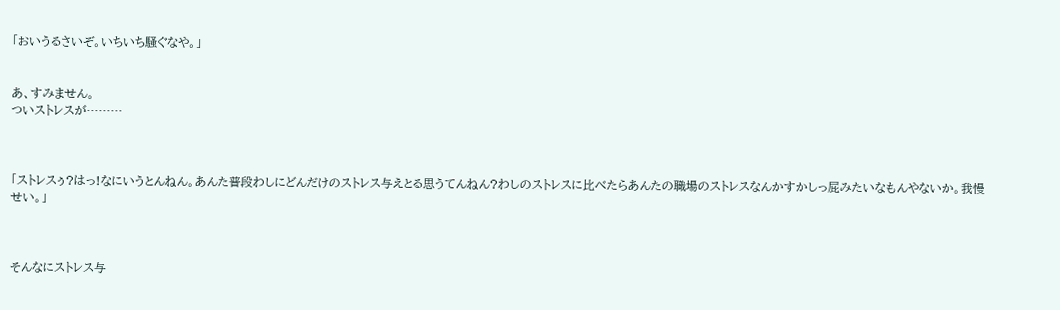「おいうるさいぞ。いちいち騒ぐなや。」


あ、すみません。
ついストレスが………



「ストレスぅ?はっ!なにいうとんねん。あんた普段わしにどんだけのストレス与えとる思うてんねん?わしのストレスに比べたらあんたの職場のストレスなんかすかしっ屁みたいなもんやないか。我慢せい。」



そんなにストレス与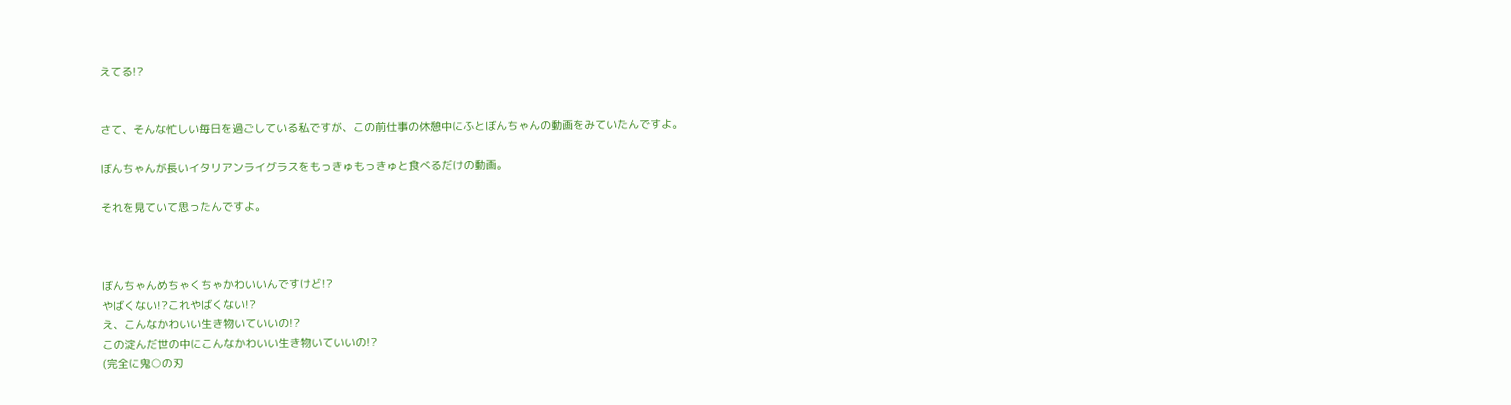えてる!?


さて、そんな忙しい毎日を過ごしている私ですが、この前仕事の休憩中にふとぼんちゃんの動画をみていたんですよ。

ぼんちゃんが長いイタリアンライグラスをもっきゅもっきゅと食べるだけの動画。

それを見ていて思ったんですよ。



ぼんちゃんめちゃくちゃかわいいんですけど!?
やばくない!?これやばくない!?
え、こんなかわいい生き物いていいの!?
この淀んだ世の中にこんなかわいい生き物いていいの!?
(完全に鬼○の刃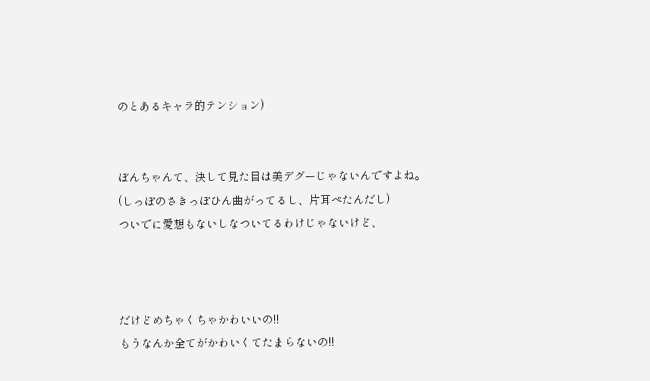のとあるキャラ的テンション)


ぼんちゃんて、決して見た目は美デグーじゃないんですよね。
(しっぽのさきっぽひん曲がってるし、片耳ぺたんだし)
ついでに愛想もないしなついてるわけじゃないけど、



だけどめちゃくちゃかわいいの!!
もうなんか全てがかわいくてたまらないの!!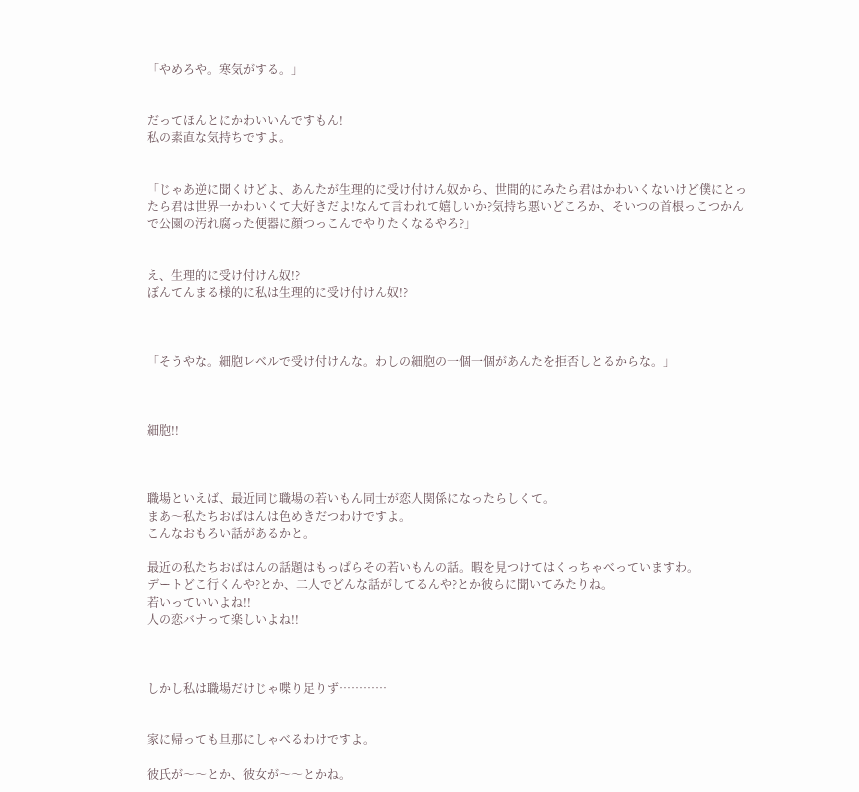「やめろや。寒気がする。」


だってほんとにかわいいんですもん!
私の素直な気持ちですよ。


「じゃあ逆に聞くけどよ、あんたが生理的に受け付けん奴から、世間的にみたら君はかわいくないけど僕にとったら君は世界一かわいくて大好きだよ!なんて言われて嬉しいか?気持ち悪いどころか、そいつの首根っこつかんで公園の汚れ腐った便器に顔つっこんでやりたくなるやろ?」


え、生理的に受け付けん奴!?
ぼんてんまる様的に私は生理的に受け付けん奴!?



「そうやな。細胞レベルで受け付けんな。わしの細胞の一個一個があんたを拒否しとるからな。」



細胞!!



職場といえば、最近同じ職場の若いもん同士が恋人関係になったらしくて。
まあ〜私たちおばはんは色めきだつわけですよ。
こんなおもろい話があるかと。

最近の私たちおばはんの話題はもっぱらその若いもんの話。暇を見つけてはくっちゃべっていますわ。
デートどこ行くんや?とか、二人でどんな話がしてるんや?とか彼らに聞いてみたりね。
若いっていいよね!!
人の恋バナって楽しいよね!!



しかし私は職場だけじゃ喋り足りず…………


家に帰っても旦那にしゃべるわけですよ。

彼氏が〜〜とか、彼女が〜〜とかね。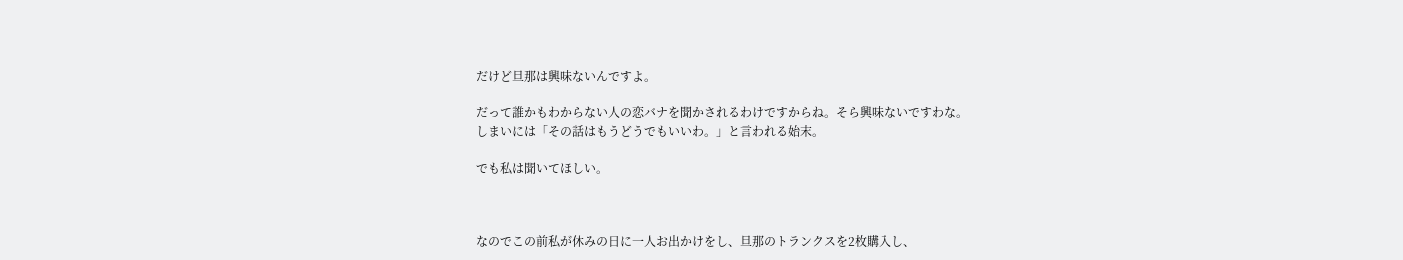だけど旦那は興味ないんですよ。

だって誰かもわからない人の恋バナを聞かされるわけですからね。そら興味ないですわな。
しまいには「その話はもうどうでもいいわ。」と言われる始末。

でも私は聞いてほしい。



なのでこの前私が休みの日に一人お出かけをし、旦那のトランクスを2枚購入し、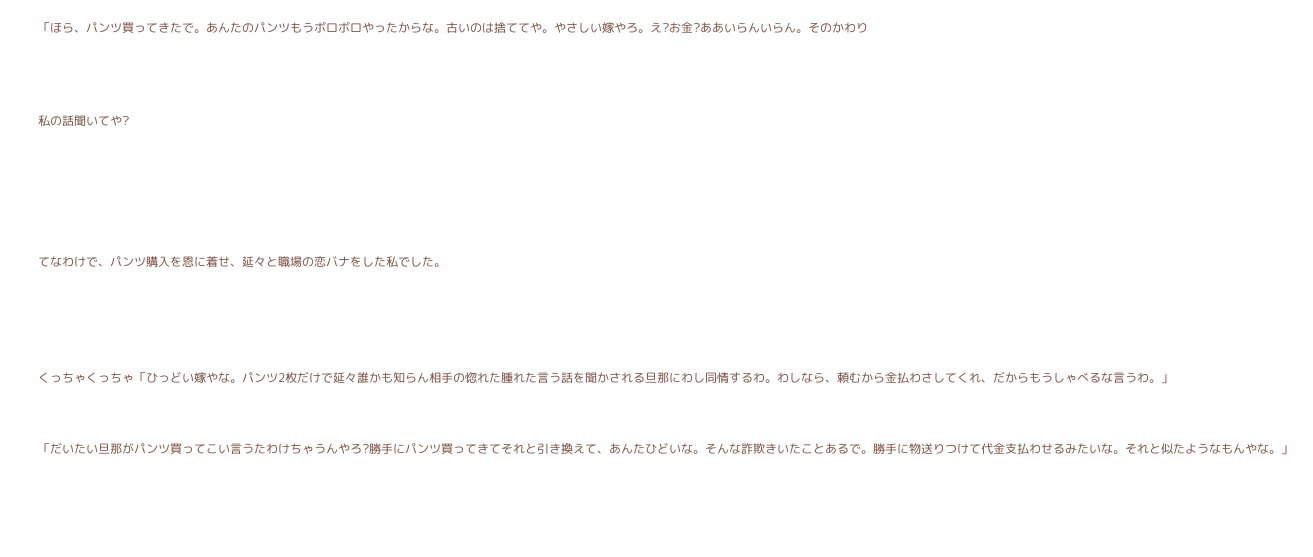「ほら、パンツ買ってきたで。あんたのパンツもうボロボロやったからな。古いのは捨ててや。やさしい嫁やろ。え?お金?ああいらんいらん。そのかわり



私の話聞いてや?





てなわけで、パンツ購入を恩に着せ、延々と職場の恋バナをした私でした。




くっちゃくっちゃ「ひっどい嫁やな。パンツ2枚だけで延々誰かも知らん相手の惚れた腫れた言う話を聞かされる旦那にわし同情するわ。わしなら、頼むから金払わさしてくれ、だからもうしゃべるな言うわ。」


「だいたい旦那がパンツ買ってこい言うたわけちゃうんやろ?勝手にパンツ買ってきてそれと引き換えて、あんたひどいな。そんな詐欺きいたことあるで。勝手に物送りつけて代金支払わせるみたいな。それと似たようなもんやな。」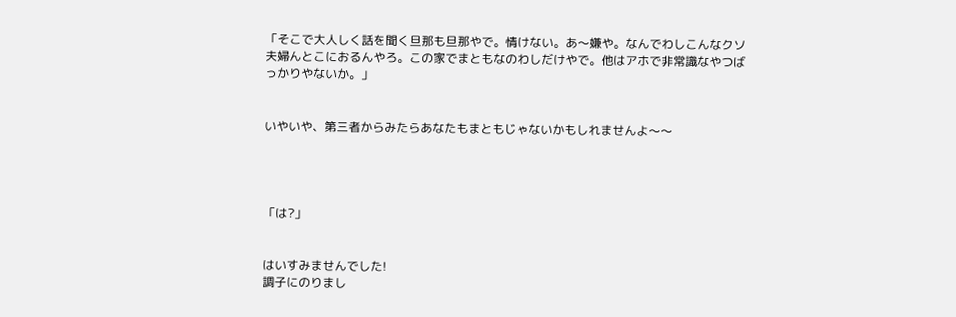「そこで大人しく話を聞く旦那も旦那やで。情けない。あ〜嫌や。なんでわしこんなクソ夫婦んとこにおるんやろ。この家でまともなのわしだけやで。他はアホで非常識なやつばっかりやないか。」


いやいや、第三者からみたらあなたもまともじゃないかもしれませんよ〜〜




「は?」


はいすみませんでした!
調子にのりまし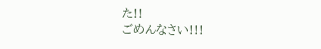た!!
ごめんなさい!!!